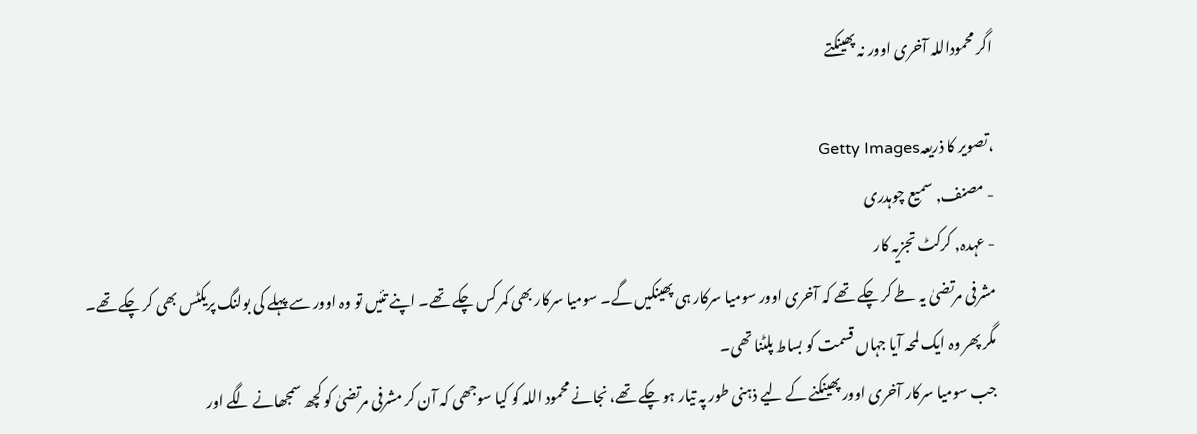اگر محموداللہ آخری اوور نہ پھینکتے

،تصویر کا ذریعہGetty Images
- مصنف, سمیع چوہدری
- عہدہ, کرکٹ تجزیہ کار
مشرفی مرتضیٰ یہ طے کر چکے تھے کہ آخری اوور سومیا سرکار ہی پھینکیں گے۔ سومیا سرکار بھی کمر کس چکے تھے۔ اپنے تئیں تو وہ اوور سے پہلے کی بولنگ پریکٹس بھی کر چکے تھے۔
مگر پھر وہ ایک لمحہ آیا جہاں قسمت کو بساط پلٹنا تھی۔
جب سومیا سرکار آخری اوور پھینکنے کے لیے ذہنی طور پہ تیار ہو چکے تھے، نجانے محمود اللہ کو کیا سوجھی کہ آن کر مشرفی مرتضیٰ کو کچھ سمجھانے لگے اور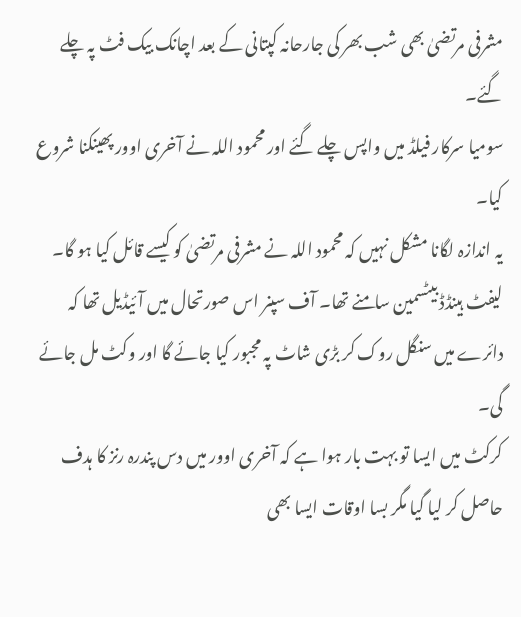مشرفی مرتضیٰ بھی شب بھر کی جارحانہ کپتانی کے بعد اچانک بیک فٹ پہ چلے گئے۔
سومیا سرکار فیلڈ میں واپس چلے گئے اور محمود اللہ نے آخری اوور پھینکنا شروع کیا۔
یہ اندازہ لگانا مشکل نہیں کہ محمود اللہ نے مشرفی مرتضیٰ کو کیسے قائل کیا ہو گا۔ لیفٹ ہینڈڈ بیٹسمین سامنے تھا۔ آف سپنر اس صورتحال میں آئیڈیل تھا کہ دائرے میں سنگل روک کر بڑی شاٹ پہ مجبور کیا جائے گا اور وکٹ مل جائے گی۔
کرکٹ میں ایسا تو بہت بار ہوا ہے کہ آخری اوور میں دس پندرہ رنز کا ہدف حاصل کر لیا گیا مگر بسا اوقات ایسا بھی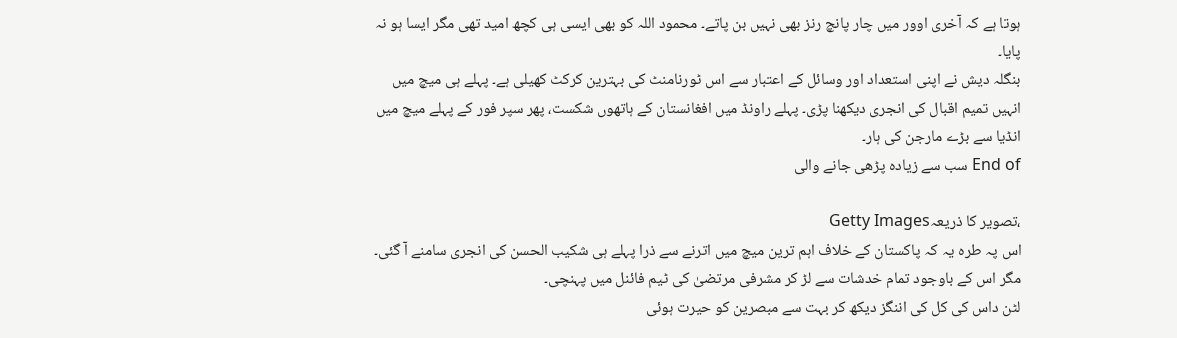ہوتا ہے کہ آخری اوور میں چار پانچ رنز بھی نہیں بن پاتے۔ محمود اللہ کو بھی ایسی ہی کچھ امید تھی مگر ایسا ہو نہ پایا۔
بنگلہ دیش نے اپنی استعداد اور وسائل کے اعتبار سے اس ٹورنامنٹ کی بہترین کرکٹ کھیلی ہے۔ پہلے ہی میچ میں انہیں تمیم اقبال کی انجری دیکھنا پڑی۔ پہلے راونڈ میں افغانستان کے ہاتھوں شکست، پھر سپر فور کے پہلے میچ میں انڈیا سے بڑے مارجن کی ہار۔
End of سب سے زیادہ پڑھی جانے والی

،تصویر کا ذریعہGetty Images
اس پہ طرہ یہ کہ پاکستان کے خلاف اہم ترین میچ میں اترنے سے ذرا پہلے ہی شکیب الحسن کی انجری سامنے آ گئی۔ مگر اس کے باوجود تمام خدشات سے لڑ کر مشرفی مرتضیٰ کی ٹیم فائنل میں پہنچی۔
لٹن داس کی کل کی اننگز دیکھ کر بہت سے مبصرین کو حیرت ہوئی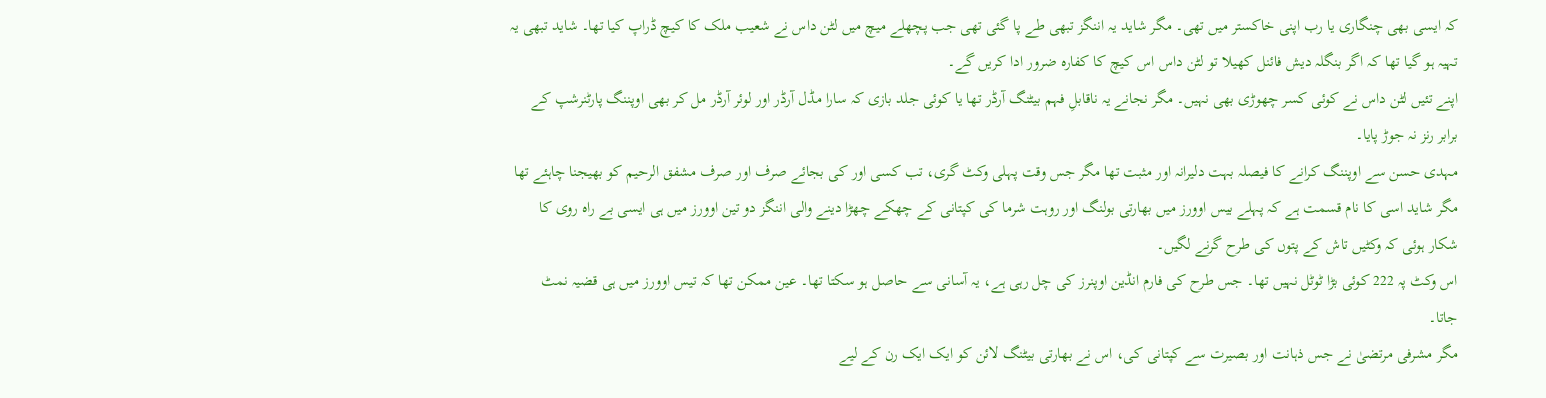کہ ایسی بھی چنگاری یا رب اپنی خاکستر میں تھی۔ مگر شاید یہ اننگز تبھی طے پا گئی تھی جب پچھلے میچ میں لٹن داس نے شعیب ملک کا کیچ ڈراپ کیا تھا۔ شاید تبھی یہ تہیہ ہو گیا تھا کہ اگر بنگلہ دیش فائنل کھیلا تو لٹن داس اس کیچ کا کفارہ ضرور ادا کریں گے۔
اپنے تئیں لٹن داس نے کوئی کسر چھوڑی بھی نہیں۔ مگر نجانے یہ ناقابلِ فہم بیٹنگ آرڈر تھا یا کوئی جلد بازی کہ سارا مڈل آرڈر اور لوئر آرڈر مل کر بھی اوپننگ پارٹنرشپ کے برابر رنز نہ جوڑ پایا۔
مہدی حسن سے اوپننگ کرانے کا فیصلہ بہت دلیرانہ اور مثبت تھا مگر جس وقت پہلی وکٹ گری، تب کسی اور کی بجائے صرف اور صرف مشفق الرحیم کو بھیجنا چاہئے تھا مگر شاید اسی کا نام قسمت ہے کہ پہلے بیس اوورز میں بھارتی بولنگ اور روہت شرما کی کپتانی کے چھکے چھڑا دینے والی اننگز دو تین اوورز میں ہی ایسی بے راہ روی کا شکار ہوئی کہ وکٹیں تاش کے پتوں کی طرح گرنے لگیں۔
اس وکٹ پہ 222 کوئی بڑا ٹوٹل نہیں تھا۔ جس طرح کی فارم انڈین اوپنرز کی چل رہی ہے، یہ آسانی سے حاصل ہو سکتا تھا۔ عین ممکن تھا کہ تیس اوورز میں ہی قضیہ نمٹ جاتا۔
مگر مشرفی مرتضیٰ نے جس ذہانت اور بصیرت سے کپتانی کی، اس نے بھارتی بیٹنگ لائن کو ایک ایک رن کے لیے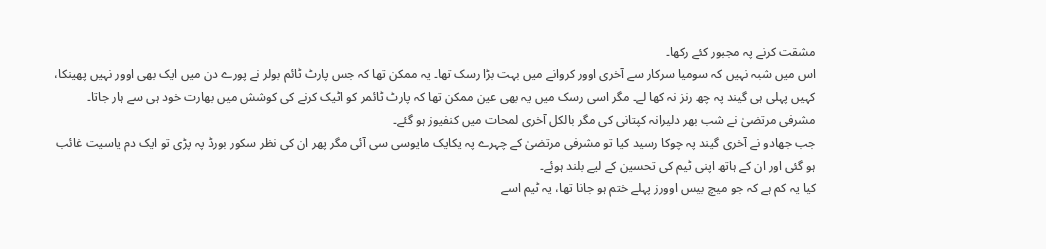مشقت کرنے پہ مجبور کئے رکھا۔
اس میں شبہ نہیں کہ سومیا سرکار سے آخری اوور کروانے میں بہت بڑا رسک تھا۔ یہ ممکن تھا کہ جس پارٹ ٹائم بولر نے پورے دن میں ایک بھی اوور نہیں پھینکا، کہیں پہلی ہی گیند پہ چھ رنز نہ کھا لے۔ مگر اسی رسک میں یہ بھی عین ممکن تھا کہ پارٹ ٹائمر کو اٹیک کرنے کی کوشش میں بھارت خود ہی سے ہار جاتا۔
مشرفی مرتضیٰ نے شب بھر دلیرانہ کپتانی کی مگر بالکل آخری لمحات میں کنفیوز ہو گئے۔
جب جھادو نے آخری گیند پہ چوکا رسید کیا تو مشرفی مرتضیٰ کے چہرے پہ یکایک مایوسی سی آئی مگر پھر ان کی نظر سکور بورڈ پہ پڑی تو ایک دم یاسیت غائب ہو گئی اور ان کے ہاتھ اپنی ٹیم کی تحسین کے لیے بلند ہوئے۔
کیا یہ کم ہے کہ جو میچ بیس اوورز پہلے ختم ہو جانا تھا، یہ ٹیم اسے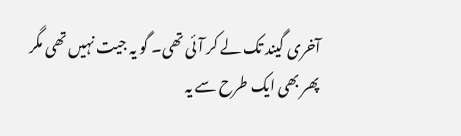آخری گیند تک لے کر آئی تھی۔ گو یہ جیت نہیں تھی مگر پھر بھی ایک طرح سے یہ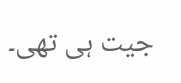جیت ہی تھی۔